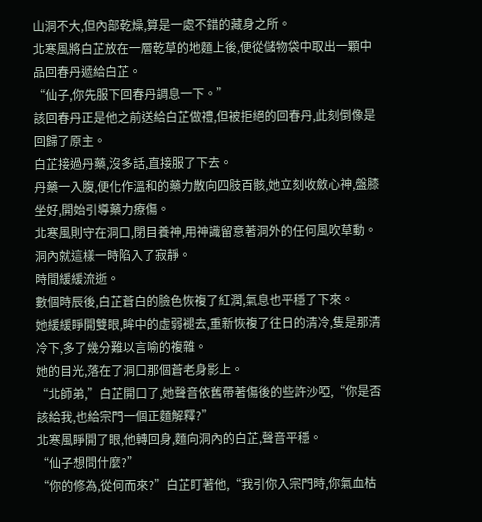山洞不大,但內部乾燥,算是一處不錯的藏身之所。
北寒風將白芷放在一層乾草的地麵上後,便從儲物袋中取出一顆中品回春丹遞給白芷。
“仙子,你先服下回春丹調息一下。”
該回春丹正是他之前送給白芷做禮,但被拒絕的回春丹,此刻倒像是回歸了原主。
白芷接過丹藥,沒多話,直接服了下去。
丹藥一入腹,便化作溫和的藥力散向四肢百骸,她立刻收斂心神,盤膝坐好,開始引導藥力療傷。
北寒風則守在洞口,閉目養神,用神識留意著洞外的任何風吹草動。
洞內就這樣一時陷入了寂靜。
時間緩緩流逝。
數個時辰後,白芷蒼白的臉色恢複了紅潤,氣息也平穩了下來。
她緩緩睜開雙眼,眸中的虛弱褪去,重新恢複了往日的清冷,隻是那清冷下,多了幾分難以言喻的複雜。
她的目光,落在了洞口那個蒼老身影上。
“北師弟,”白芷開口了,她聲音依舊帶著傷後的些許沙啞,“你是否該給我,也給宗門一個正麵解釋?”
北寒風睜開了眼,他轉回身,麵向洞內的白芷,聲音平穩。
“仙子想問什麼?”
“你的修為,從何而來?”白芷盯著他,“我引你入宗門時,你氣血枯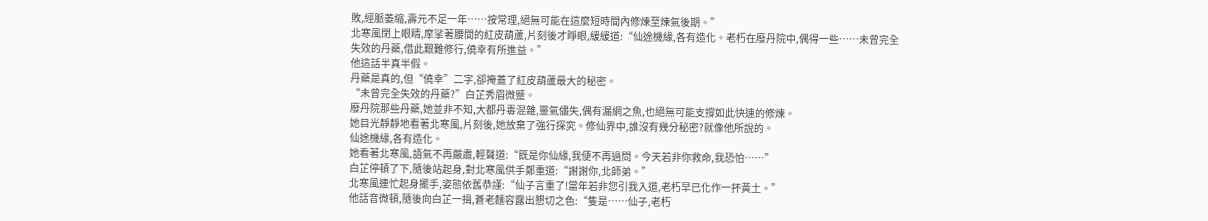敗,經脈萎縮,壽元不足一年……按常理,絕無可能在這麼短時間內修煉至煉氣後期。”
北寒風閉上眼睛,摩挲著腰間的紅皮葫蘆,片刻後才睜眼,緩緩道:“仙途機緣,各有造化。老朽在廢丹院中,偶得一些……未曾完全失效的丹藥,借此艱難修行,僥幸有所進益。”
他這話半真半假。
丹藥是真的,但“僥幸”二字,卻掩蓋了紅皮葫蘆最大的秘密。
“未曾完全失效的丹藥?”白芷秀眉微蹙。
廢丹院那些丹藥,她並非不知,大都丹毒混雜,靈氣儘失,偶有漏網之魚,也絕無可能支撐如此快速的修煉。
她目光靜靜地看著北寒風,片刻後,她放棄了強行探究。修仙界中,誰沒有幾分秘密?就像他所說的。
仙途機緣,各有造化。
她看著北寒風,語氣不再嚴肅,輕聲道:“既是你仙緣,我便不再過問。今天若非你救命,我恐怕……”
白芷停頓了下,隨後站起身,對北寒風供手鄭重道:“謝謝你,北師弟。”
北寒風連忙起身擺手,姿態依舊恭謹:“仙子言重了!當年若非您引我入道,老朽早已化作一抔黃土。”
他話音微頓,隨後向白芷一揖,蒼老麵容露出懇切之色:“隻是……仙子,老朽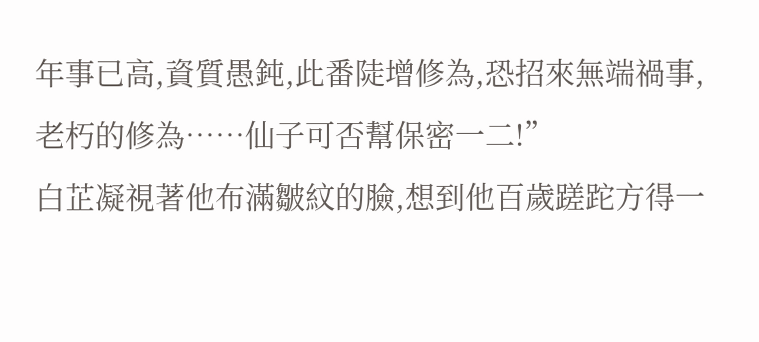年事已高,資質愚鈍,此番陡增修為,恐招來無端禍事,老朽的修為……仙子可否幫保密一二!”
白芷凝視著他布滿皺紋的臉,想到他百歲蹉跎方得一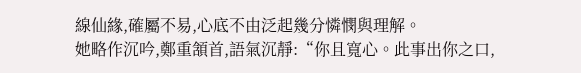線仙緣,確屬不易,心底不由泛起幾分憐憫與理解。
她略作沉吟,鄭重頷首,語氣沉靜:“你且寬心。此事出你之口,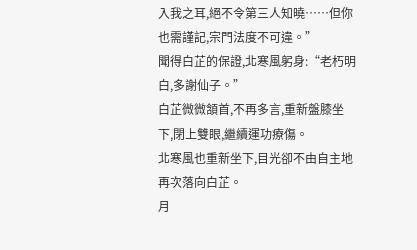入我之耳,絕不令第三人知曉……但你也需謹記,宗門法度不可違。”
聞得白芷的保證,北寒風躬身:“老朽明白,多謝仙子。”
白芷微微頷首,不再多言,重新盤膝坐下,閉上雙眼,繼續運功療傷。
北寒風也重新坐下,目光卻不由自主地再次落向白芷。
月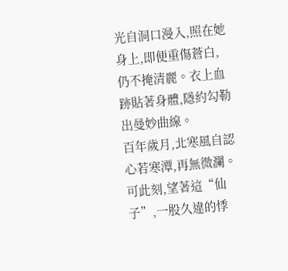光自洞口漫入,照在她身上,即便重傷蒼白,仍不掩清麗。衣上血跡貼著身體,隱約勾勒出曼妙曲線。
百年歲月,北寒風自認心若寒潭,再無微瀾。
可此刻,望著這“仙子”,一股久違的悸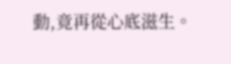動,竟再從心底滋生。